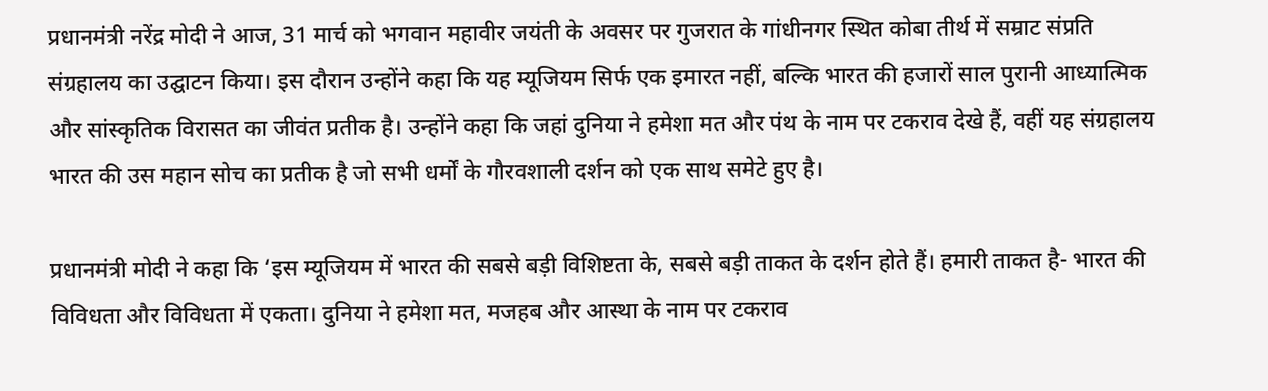प्रधानमंत्री नरेंद्र मोदी ने आज, 31 मार्च को भगवान महावीर जयंती के अवसर पर गुजरात के गांधीनगर स्थित कोबा तीर्थ में सम्राट संप्रति संग्रहालय का उद्घाटन किया। इस दौरान उन्होंने कहा कि यह म्यूजियम सिर्फ एक इमारत नहीं, बल्कि भारत की हजारों साल पुरानी आध्यात्मिक और सांस्कृतिक विरासत का जीवंत प्रतीक है। उन्होंने कहा कि जहां दुनिया ने हमेशा मत और पंथ के नाम पर टकराव देखे हैं, वहीं यह संग्रहालय भारत की उस महान सोच का प्रतीक है जो सभी धर्मों के गौरवशाली दर्शन को एक साथ समेटे हुए है।

प्रधानमंत्री मोदी ने कहा कि ‘इस म्यूजियम में भारत की सबसे बड़ी विशिष्टता के, सबसे बड़ी ताकत के दर्शन होते हैं। हमारी ताकत है- भारत की विविधता और विविधता में एकता। दुनिया ने हमेशा मत, मजहब और आस्था के नाम पर टकराव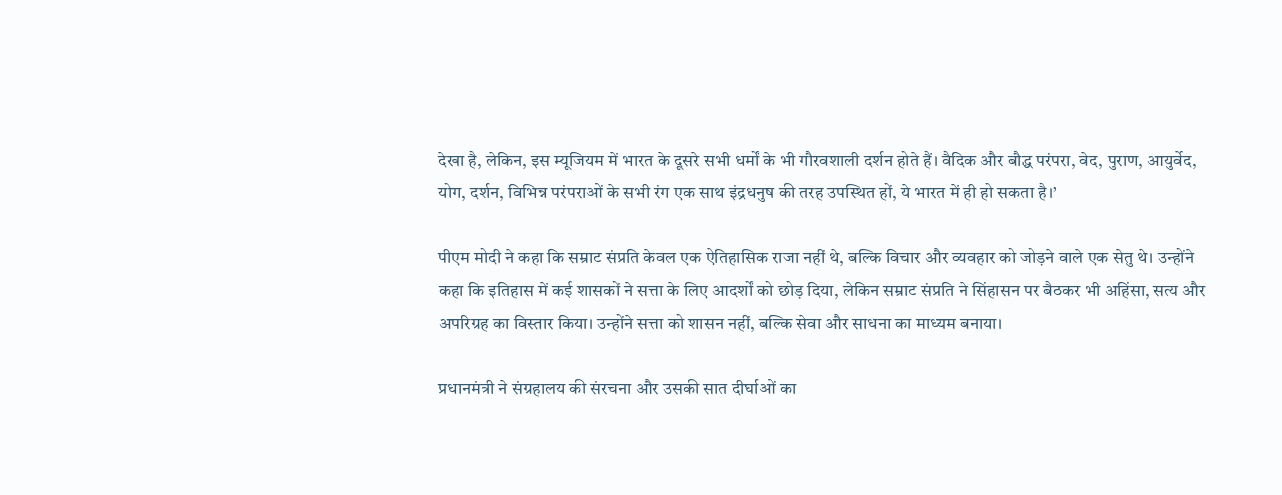देखा है, लेकिन, इस म्यूजियम में भारत के दूसरे सभी धर्मों के भी गौरवशाली दर्शन होते हैं। वैदिक और बौद्ध परंपरा, वेद, पुराण, आयुर्वेद, योग, दर्शन, विभिन्न परंपराओं के सभी रंग एक साथ इंद्रधनुष की तरह उपस्थित हों, ये भारत में ही हो सकता है।’

पीएम मोदी ने कहा कि सम्राट संप्रति केवल एक ऐतिहासिक राजा नहीं थे, बल्कि विचार और व्यवहार को जोड़ने वाले एक सेतु थे। उन्होंने कहा कि इतिहास में कई शासकों ने सत्ता के लिए आदर्शों को छोड़ दिया, लेकिन सम्राट संप्रति ने सिंहासन पर बैठकर भी अहिंसा, सत्य और अपरिग्रह का विस्तार किया। उन्होंने सत्ता को शासन नहीं, बल्कि सेवा और साधना का माध्यम बनाया।

प्रधानमंत्री ने संग्रहालय की संरचना और उसकी सात दीर्घाओं का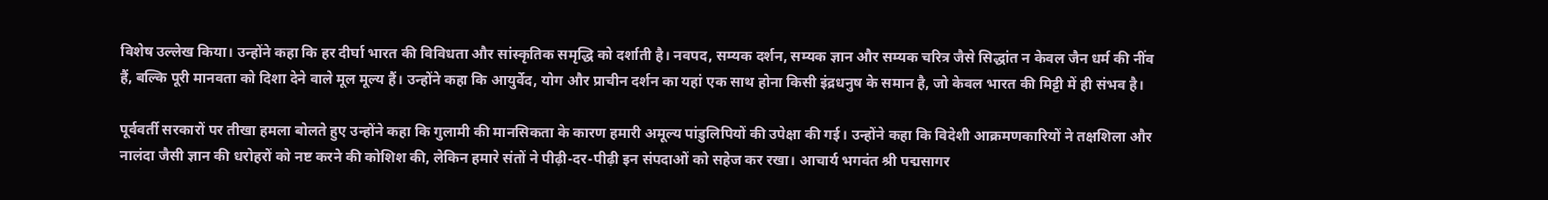विशेष उल्लेख किया। उन्होंने कहा कि हर दीर्घा भारत की विविधता और सांस्कृतिक समृद्धि को दर्शाती है। नवपद, सम्यक दर्शन, सम्यक ज्ञान और सम्यक चरित्र जैसे सिद्धांत न केवल जैन धर्म की नींव हैं, बल्कि पूरी मानवता को दिशा देने वाले मूल मूल्य हैं। उन्होंने कहा कि आयुर्वेद, योग और प्राचीन दर्शन का यहां एक साथ होना किसी इंद्रधनुष के समान है, जो केवल भारत की मिट्टी में ही संभव है।

पूर्ववर्ती सरकारों पर तीखा हमला बोलते हुए उन्होंने कहा कि गुलामी की मानसिकता के कारण हमारी अमूल्य पांडुलिपियों की उपेक्षा की गई। उन्होंने कहा कि विदेशी आक्रमणकारियों ने तक्षशिला और नालंदा जैसी ज्ञान की धरोहरों को नष्ट करने की कोशिश की, लेकिन हमारे संतों ने पीढ़ी-दर-पीढ़ी इन संपदाओं को सहेज कर रखा। आचार्य भगवंत श्री पद्मसागर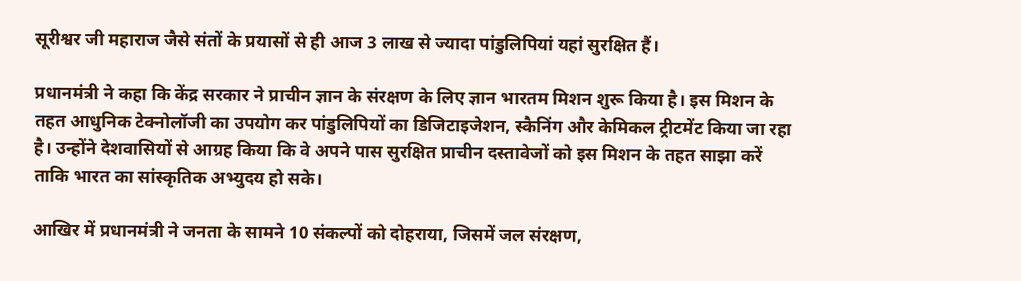सूरीश्वर जी महाराज जैसे संतों के प्रयासों से ही आज 3 लाख से ज्यादा पांडुलिपियां यहां सुरक्षित हैं।

प्रधानमंत्री ने कहा कि केंद्र सरकार ने प्राचीन ज्ञान के संरक्षण के लिए ज्ञान भारतम मिशन शुरू किया है। इस मिशन के तहत आधुनिक टेक्नोलॉजी का उपयोग कर पांडुलिपियों का डिजिटाइजेशन, स्कैनिंग और केमिकल ट्रीटमेंट किया जा रहा है। उन्होंने देशवासियों से आग्रह किया कि वे अपने पास सुरक्षित प्राचीन दस्तावेजों को इस मिशन के तहत साझा करें ताकि भारत का सांस्कृतिक अभ्युदय हो सके।

आखिर में प्रधानमंत्री ने जनता के सामने 10 संकल्पों को दोहराया, जिसमें जल संरक्षण,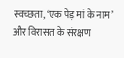स्वच्छता, ‘एक पेड़ मां के नाम’ और विरासत के संरक्षण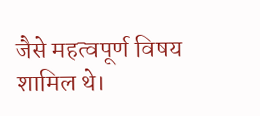जैसे महत्वपूर्ण विषय शामिल थे।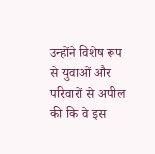उन्होंने विशेष रूप से युवाओं और परिवारों से अपील की कि वे इस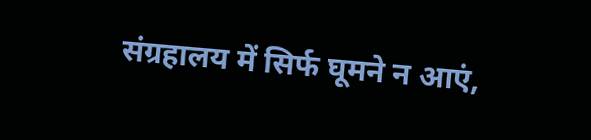संग्रहालय में सिर्फ घूमने न आएं,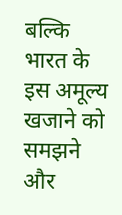बल्कि भारत के इस अमूल्य खजाने को समझने और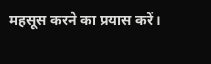महसूस करने का प्रयास करें।